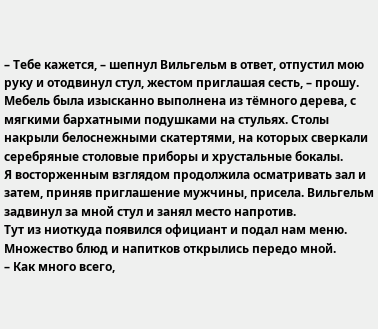– Тебе кажется, – шепнул Вильгельм в ответ, отпустил мою руку и отодвинул стул, жестом приглашая сесть, – прошу.
Мебель была изысканно выполнена из тёмного дерева, с мягкими бархатными подушками на стульях. Столы накрыли белоснежными скатертями, на которых сверкали серебряные столовые приборы и хрустальные бокалы.
Я восторженным взглядом продолжила осматривать зал и затем, приняв приглашение мужчины, присела. Вильгельм задвинул за мной стул и занял место напротив.
Тут из ниоткуда появился официант и подал нам меню. Множество блюд и напитков открылись передо мной.
– Как много всего,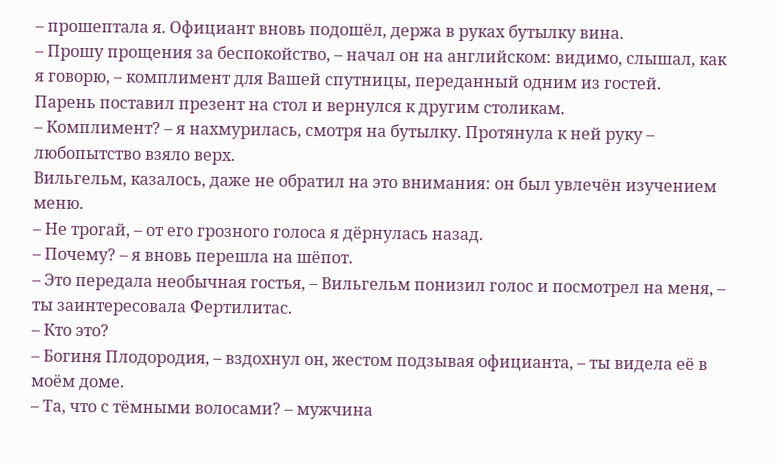– прошептала я. Официант вновь подошёл, держа в руках бутылку вина.
– Прошу прощения за беспокойство, – начал он на английском: видимо, слышал, как я говорю, – комплимент для Вашей спутницы, переданный одним из гостей.
Парень поставил презент на стол и вернулся к другим столикам.
– Комплимент? – я нахмурилась, смотря на бутылку. Протянула к ней руку – любопытство взяло верх.
Вильгельм, казалось, даже не обратил на это внимания: он был увлечён изучением меню.
– Не трогай, – от его грозного голоса я дёрнулась назад.
– Почему? – я вновь перешла на шёпот.
– Это передала необычная гостья, – Вильгельм понизил голос и посмотрел на меня, – ты заинтересовала Фертилитас.
– Кто это?
– Богиня Плодородия, – вздохнул он, жестом подзывая официанта, – ты видела её в моём доме.
– Та, что с тёмными волосами? – мужчина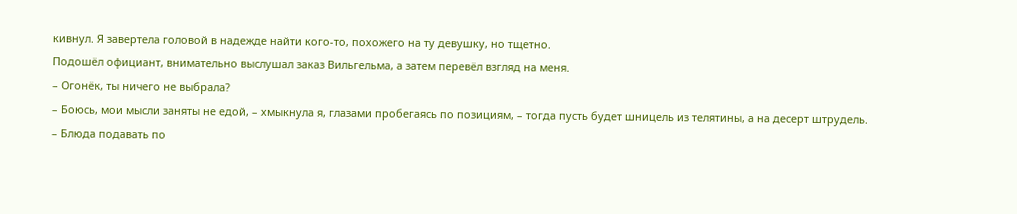кивнул. Я завертела головой в надежде найти кого-то, похожего на ту девушку, но тщетно.
Подошёл официант, внимательно выслушал заказ Вильгельма, а затем перевёл взгляд на меня.
– Огонёк, ты ничего не выбрала?
– Боюсь, мои мысли заняты не едой, – хмыкнула я, глазами пробегаясь по позициям, – тогда пусть будет шницель из телятины, а на десерт штрудель.
– Блюда подавать по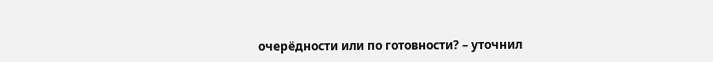очерёдности или по готовности? – уточнил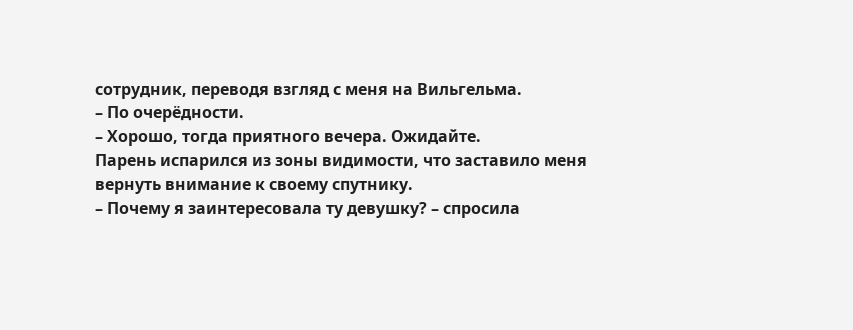сотрудник, переводя взгляд с меня на Вильгельма.
– По очерёдности.
– Хорошо, тогда приятного вечера. Ожидайте.
Парень испарился из зоны видимости, что заставило меня вернуть внимание к своему спутнику.
– Почему я заинтересовала ту девушку? – спросила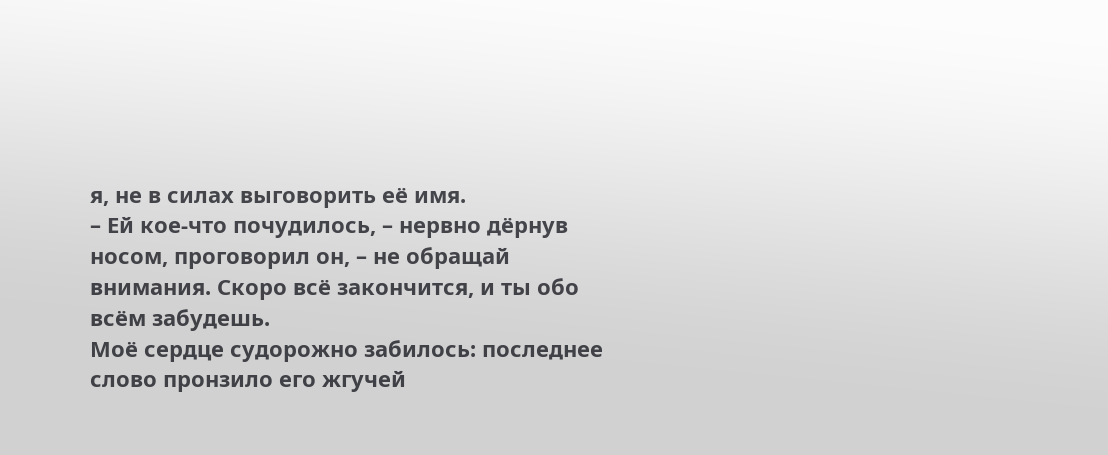я, не в силах выговорить её имя.
– Ей кое-что почудилось, – нервно дёрнув носом, проговорил он, – не обращай внимания. Скоро всё закончится, и ты обо всём забудешь.
Моё сердце судорожно забилось: последнее слово пронзило его жгучей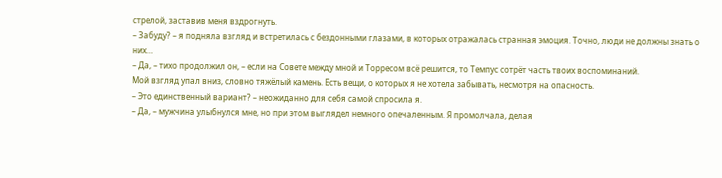стрелой, заставив меня вздрогнуть.
– Забуду? – я подняла взгляд и встретилась с бездонными глазами, в которых отражалась странная эмоция. Точно, люди не должны знать о них…
– Да, – тихо продолжил он, – если на Совете между мной и Торресом всё решится, то Темпус сотрёт часть твоих воспоминаний.
Мой взгляд упал вниз, словно тяжёлый камень. Есть вещи, о которых я не хотела забывать, несмотря на опасность.
– Это единственный вариант? – неожиданно для себя самой спросила я.
– Да, – мужчина улыбнулся мне, но при этом выглядел немного опечаленным. Я промолчала, делая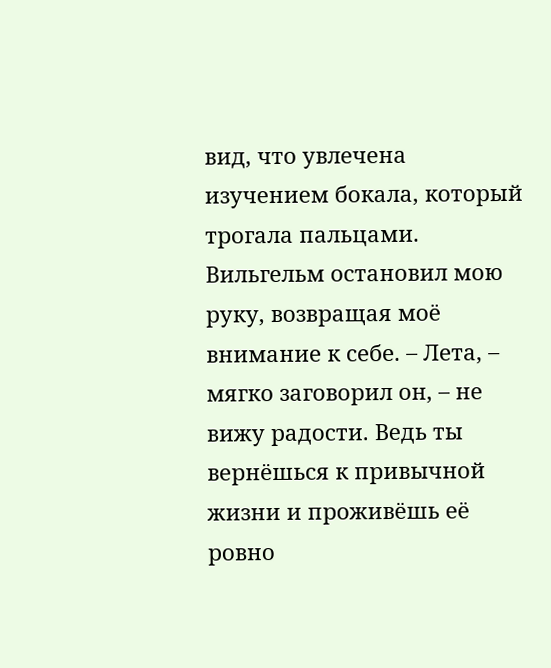вид, что увлечена изучением бокала, который трогала пальцами. Вильгельм остановил мою руку, возвращая моё внимание к себе. – Лета, – мягко заговорил он, – не вижу радости. Ведь ты вернёшься к привычной жизни и проживёшь её ровно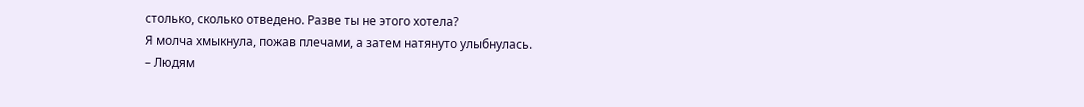столько, сколько отведено. Разве ты не этого хотела?
Я молча хмыкнула, пожав плечами, а затем натянуто улыбнулась.
– Людям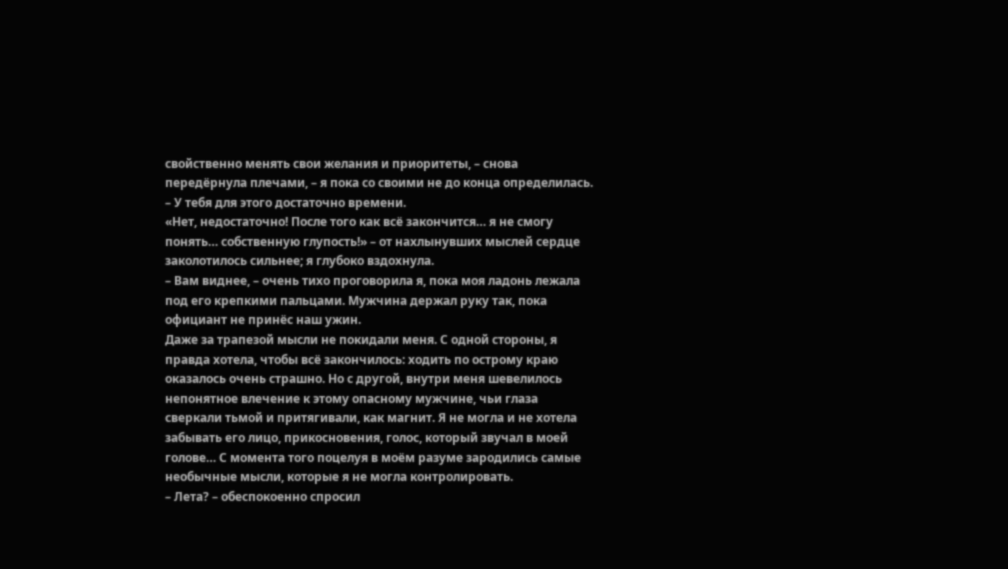свойственно менять свои желания и приоритеты, – снова передёрнула плечами, – я пока со своими не до конца определилась.
– У тебя для этого достаточно времени.
«Нет, недостаточно! После того как всё закончится… я не смогу понять… собственную глупость!» – от нахлынувших мыслей сердце заколотилось сильнее; я глубоко вздохнула.
– Вам виднее, – очень тихо проговорила я, пока моя ладонь лежала под его крепкими пальцами. Мужчина держал руку так, пока официант не принёс наш ужин.
Даже за трапезой мысли не покидали меня. С одной стороны, я правда хотела, чтобы всё закончилось: ходить по острому краю оказалось очень страшно. Но с другой, внутри меня шевелилось непонятное влечение к этому опасному мужчине, чьи глаза сверкали тьмой и притягивали, как магнит. Я не могла и не хотела забывать его лицо, прикосновения, голос, который звучал в моей голове… С момента того поцелуя в моём разуме зародились самые необычные мысли, которые я не могла контролировать.
– Лета? – обеспокоенно спросил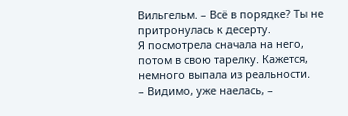Вильгельм. – Всё в порядке? Ты не притронулась к десерту.
Я посмотрела сначала на него, потом в свою тарелку. Кажется, немного выпала из реальности.
– Видимо, уже наелась, –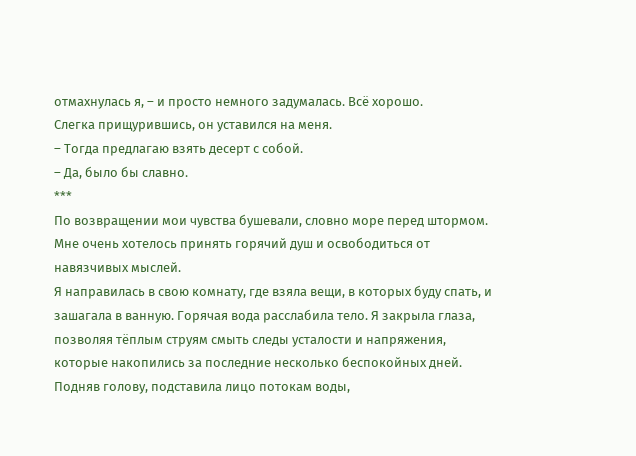отмахнулась я, – и просто немного задумалась. Всё хорошо.
Слегка прищурившись, он уставился на меня.
– Тогда предлагаю взять десерт с собой.
– Да, было бы славно.
***
По возвращении мои чувства бушевали, словно море перед штормом. Мне очень хотелось принять горячий душ и освободиться от навязчивых мыслей.
Я направилась в свою комнату, где взяла вещи, в которых буду спать, и зашагала в ванную. Горячая вода расслабила тело. Я закрыла глаза, позволяя тёплым струям смыть следы усталости и напряжения, которые накопились за последние несколько беспокойных дней. Подняв голову, подставила лицо потокам воды,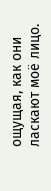ощущая, как они ласкают моё лицо.